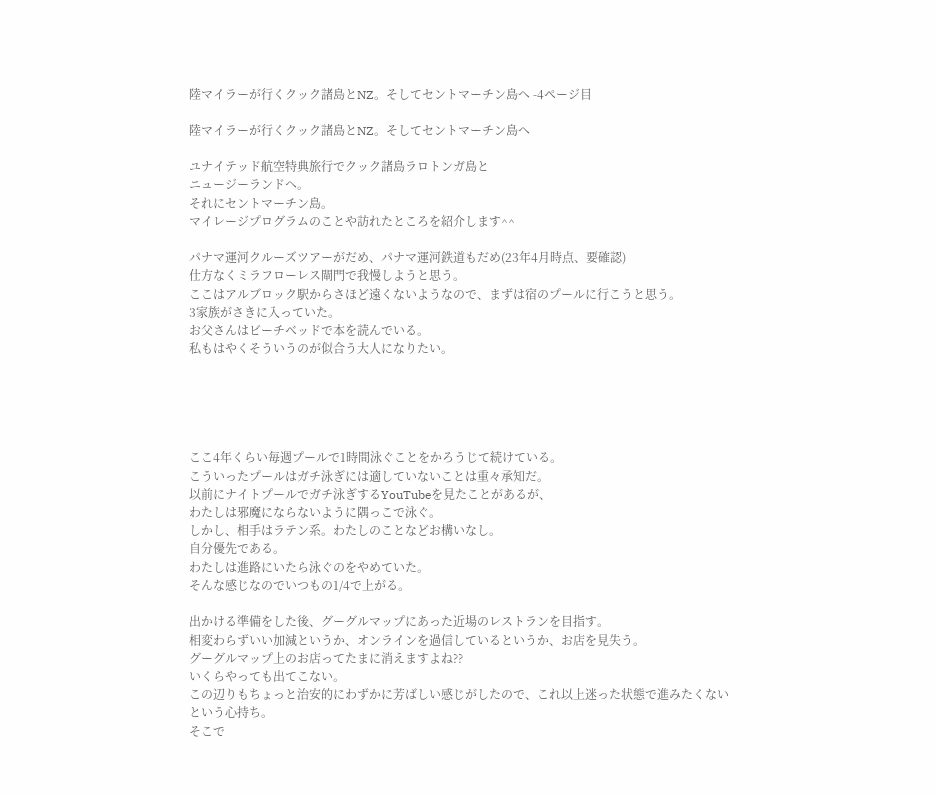陸マイラーが行くクック諸島とNZ。そしてセントマーチン島へ -4ページ目

陸マイラーが行くクック諸島とNZ。そしてセントマーチン島へ

ユナイテッド航空特典旅行でクック諸島ラロトンガ島と
ニュージーランドへ。
それにセントマーチン島。
マイレージプログラムのことや訪れたところを紹介します^^

パナマ運河クルーズツアーがだめ、パナマ運河鉄道もだめ(23年4月時点、要確認)
仕方なくミラフローレス閘門で我慢しようと思う。
ここはアルブロック駅からさほど遠くないようなので、まずは宿のプールに行こうと思う。
3家族がさきに入っていた。
お父さんはビーチベッドで本を読んでいる。
私もはやくそういうのが似合う大人になりたい。





ここ4年くらい毎週プールで1時間泳ぐことをかろうじて続けている。
こういったプールはガチ泳ぎには適していないことは重々承知だ。
以前にナイトプールでガチ泳ぎするYouTubeを見たことがあるが、
わたしは邪魔にならないように隅っこで泳ぐ。
しかし、相手はラテン系。わたしのことなどお構いなし。
自分優先である。
わたしは進路にいたら泳ぐのをやめていた。
そんな感じなのでいつもの1/4で上がる。

出かける準備をした後、グーグルマップにあった近場のレストランを目指す。
相変わらずいい加減というか、オンラインを過信しているというか、お店を見失う。
グーグルマップ上のお店ってたまに消えますよね??
いくらやっても出てこない。
この辺りもちょっと治安的にわずかに芳ばしい感じがしたので、これ以上迷った状態で進みたくないという心持ち。
そこで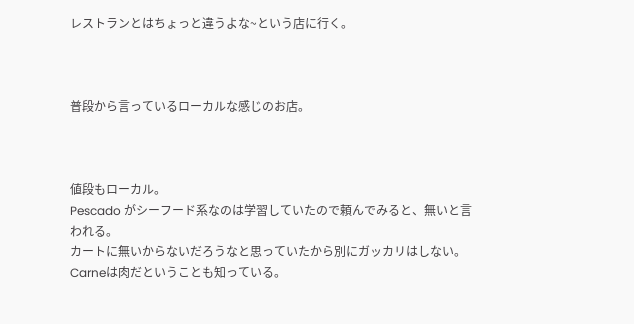レストランとはちょっと違うよな~という店に行く。



普段から言っているローカルな感じのお店。



値段もローカル。
Pescado がシーフード系なのは学習していたので頼んでみると、無いと言われる。
カートに無いからないだろうなと思っていたから別にガッカリはしない。
Carneは肉だということも知っている。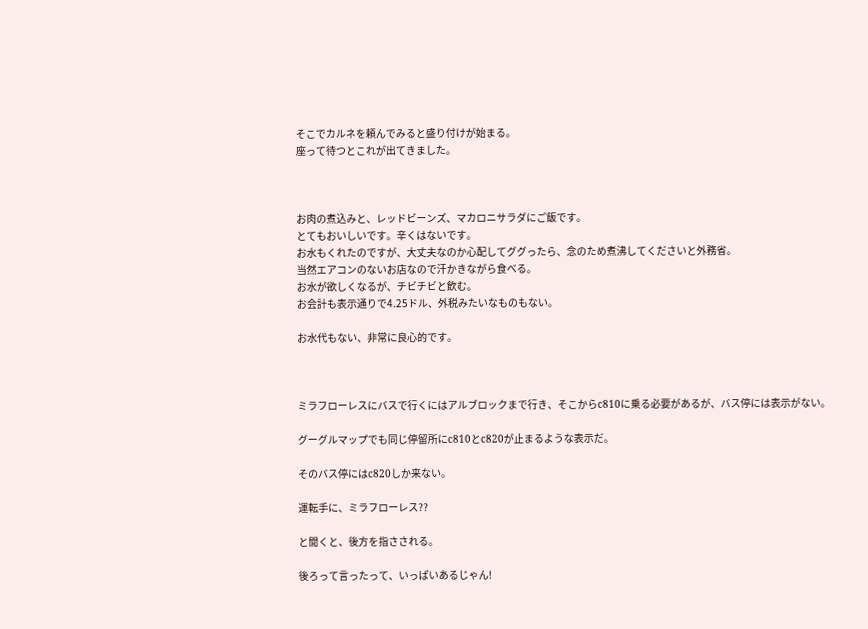そこでカルネを頼んでみると盛り付けが始まる。
座って待つとこれが出てきました。



お肉の煮込みと、レッドビーンズ、マカロニサラダにご飯です。
とてもおいしいです。辛くはないです。
お水もくれたのですが、大丈夫なのか心配してググったら、念のため煮沸してくださいと外務省。
当然エアコンのないお店なので汗かきながら食べる。
お水が欲しくなるが、チビチビと飲む。
お会計も表示通りで4.25ドル、外税みたいなものもない。

お水代もない、非常に良心的です。



ミラフローレスにバスで行くにはアルブロックまで行き、そこからc810に乗る必要があるが、バス停には表示がない。

グーグルマップでも同じ停留所にc810とc820が止まるような表示だ。

そのバス停にはc820しか来ない。

運転手に、ミラフローレス??

と聞くと、後方を指さされる。

後ろって言ったって、いっぱいあるじゃん!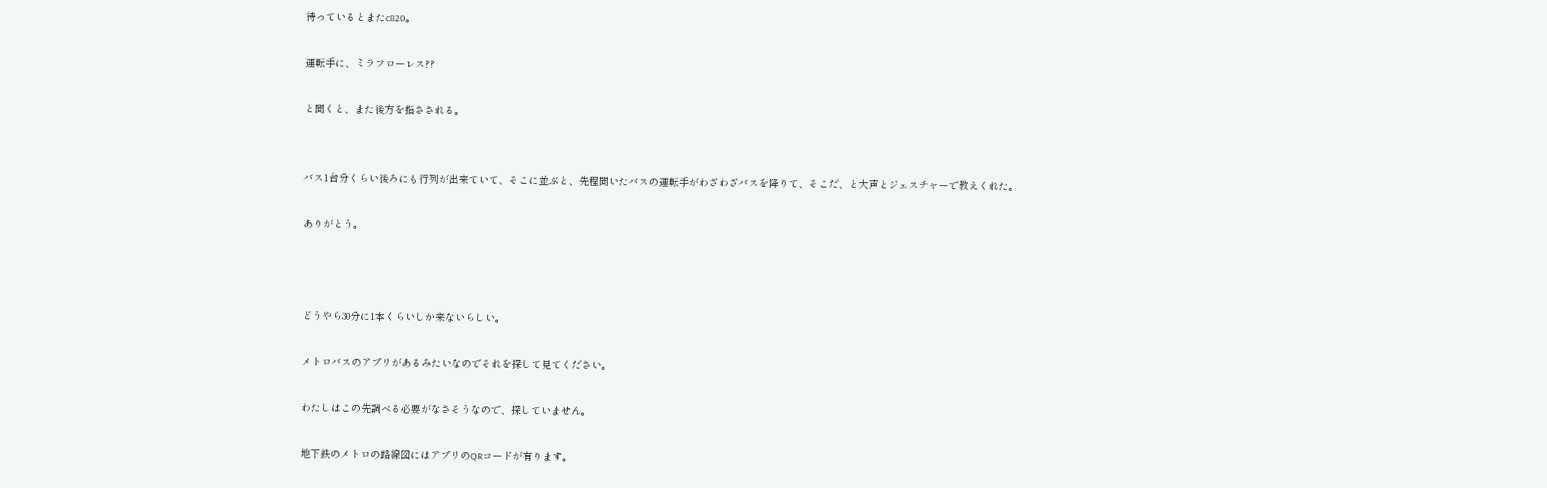待っているとまたc820。

運転手に、ミラフローレス??

と聞くと、また後方を指さされる。


バス1台分くらい後ろにも行列が出来ていて、そこに並ぶと、先程聞いたバスの運転手がわざわざバスを降りて、そこだ、と大声とジェスチャーで教えくれた。

ありがとう。



どうやら30分に1本くらいしか来ないらしい。

メトロバスのアプリがあるみたいなのでそれを探して見てください。

わたしはこの先調べる必要がなさそうなので、探していません。

地下鉄のメトロの路線図にはアプリのQRコードが有ります。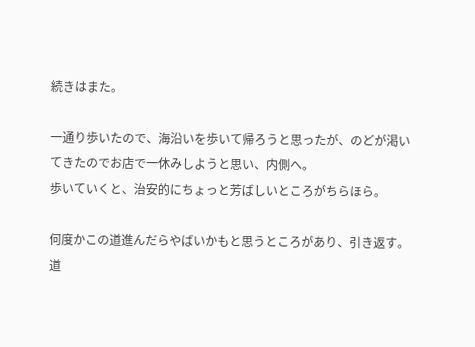続きはまた。

一通り歩いたので、海沿いを歩いて帰ろうと思ったが、のどが渇いてきたのでお店で一休みしようと思い、内側へ。
歩いていくと、治安的にちょっと芳ばしいところがちらほら。

何度かこの道進んだらやばいかもと思うところがあり、引き返す。
道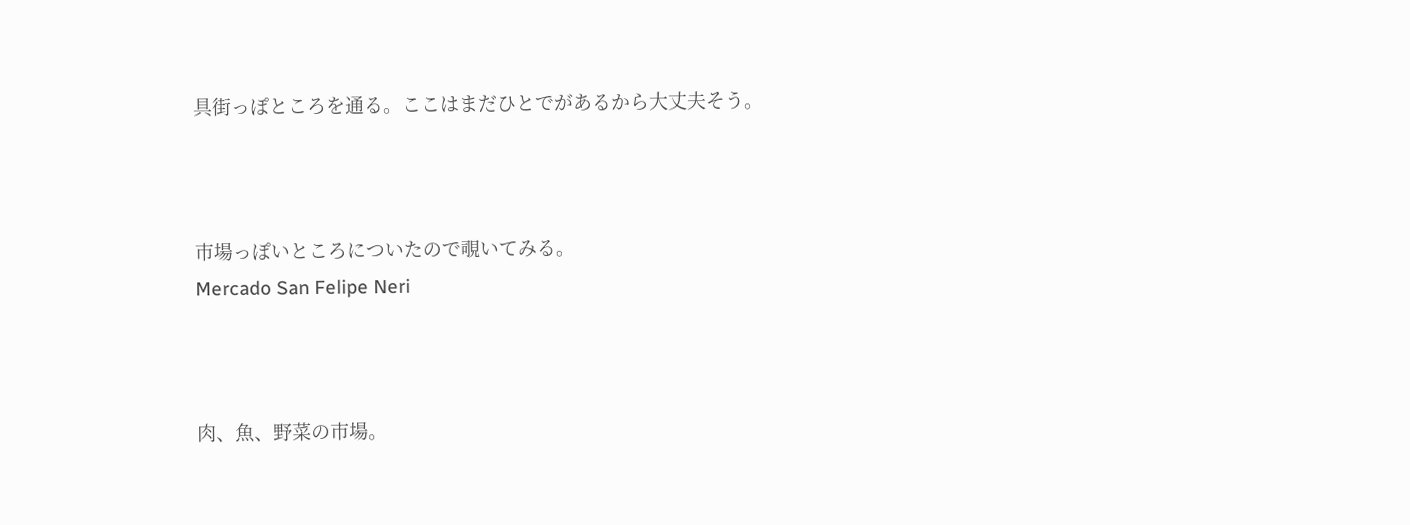具街っぽところを通る。ここはまだひとでがあるから大丈夫そう。



市場っぽいところについたので覗いてみる。
Mercado San Felipe Neri



肉、魚、野菜の市場。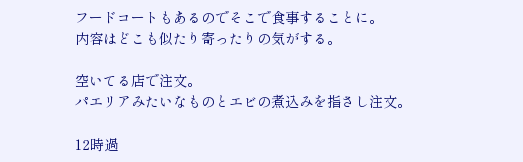フードコートもあるのでそこで食事することに。
内容はどこも似たり寄ったりの気がする。

空いてる店で注文。
パエリアみたいなものとエビの煮込みを指さし注文。

12時過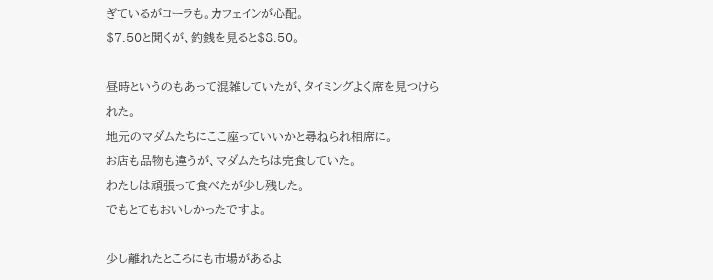ぎているがコーラも。カフェインが心配。
$7.50と聞くが、釣銭を見ると$8.50。

昼時というのもあって混雑していたが、タイミングよく席を見つけられた。
地元のマダムたちにここ座っていいかと尋ねられ相席に。
お店も品物も違うが、マダムたちは完食していた。
わたしは頑張って食べたが少し残した。
でもとてもおいしかったですよ。

少し離れたところにも市場があるよ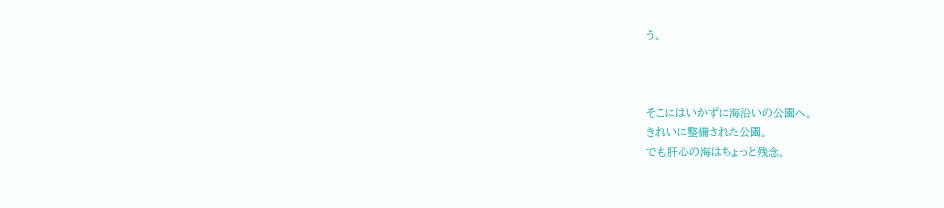う。



そこにはいかずに海沿いの公園へ。
きれいに整備された公園。
でも肝心の海はちょっと残念。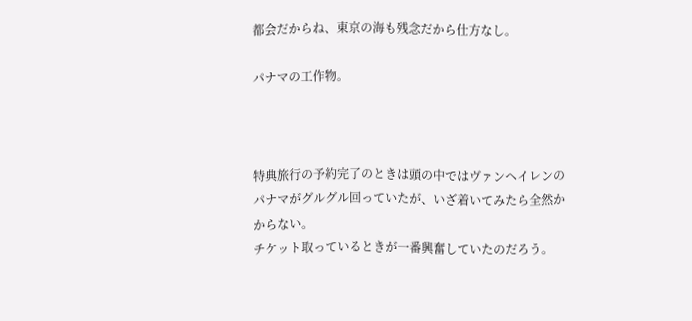都会だからね、東京の海も残念だから仕方なし。

パナマの工作物。



特典旅行の予約完了のときは頭の中ではヴァンヘイレンのパナマがグルグル回っていたが、いざ着いてみたら全然かからない。
チケット取っているときが一番興奮していたのだろう。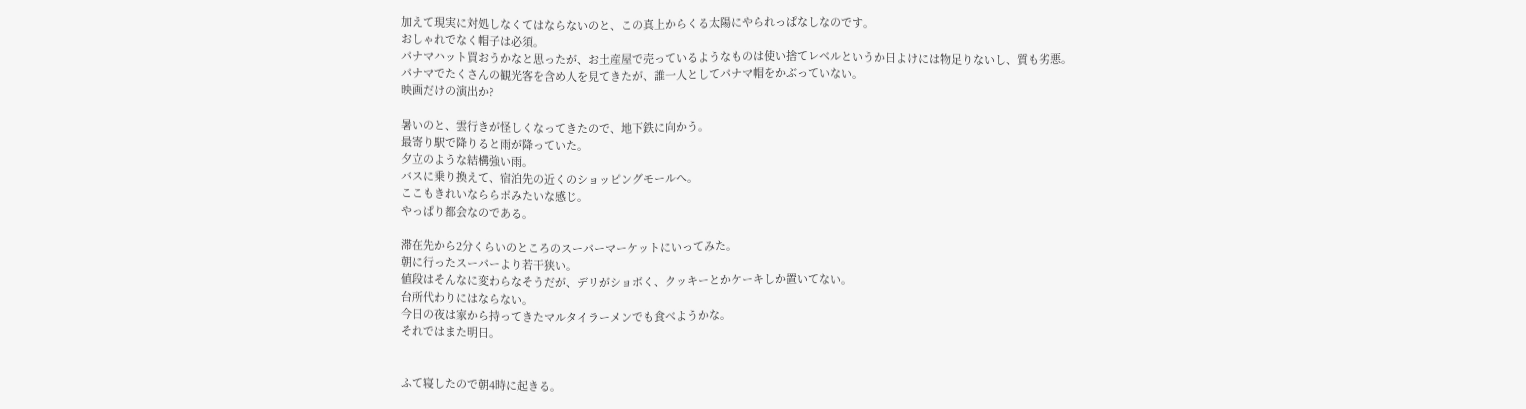加えて現実に対処しなくてはならないのと、この真上からくる太陽にやられっぱなしなのです。
おしゃれでなく帽子は必須。
パナマハット買おうかなと思ったが、お土産屋で売っているようなものは使い捨てレベルというか日よけには物足りないし、質も劣悪。
パナマでたくさんの観光客を含め人を見てきたが、誰一人としてパナマ帽をかぶっていない。
映画だけの演出か?

暑いのと、雲行きが怪しくなってきたので、地下鉄に向かう。
最寄り駅で降りると雨が降っていた。
夕立のような結構強い雨。
バスに乗り換えて、宿泊先の近くのショッピングモールへ。
ここもきれいなららポみたいな感じ。
やっぱり都会なのである。

滞在先から2分くらいのところのスーパーマーケットにいってみた。
朝に行ったスーパーより若干狭い。
値段はそんなに変わらなそうだが、デリがショボく、クッキーとかケーキしか置いてない。
台所代わりにはならない。
今日の夜は家から持ってきたマルタイラーメンでも食べようかな。
それではまた明日。


ふて寝したので朝4時に起きる。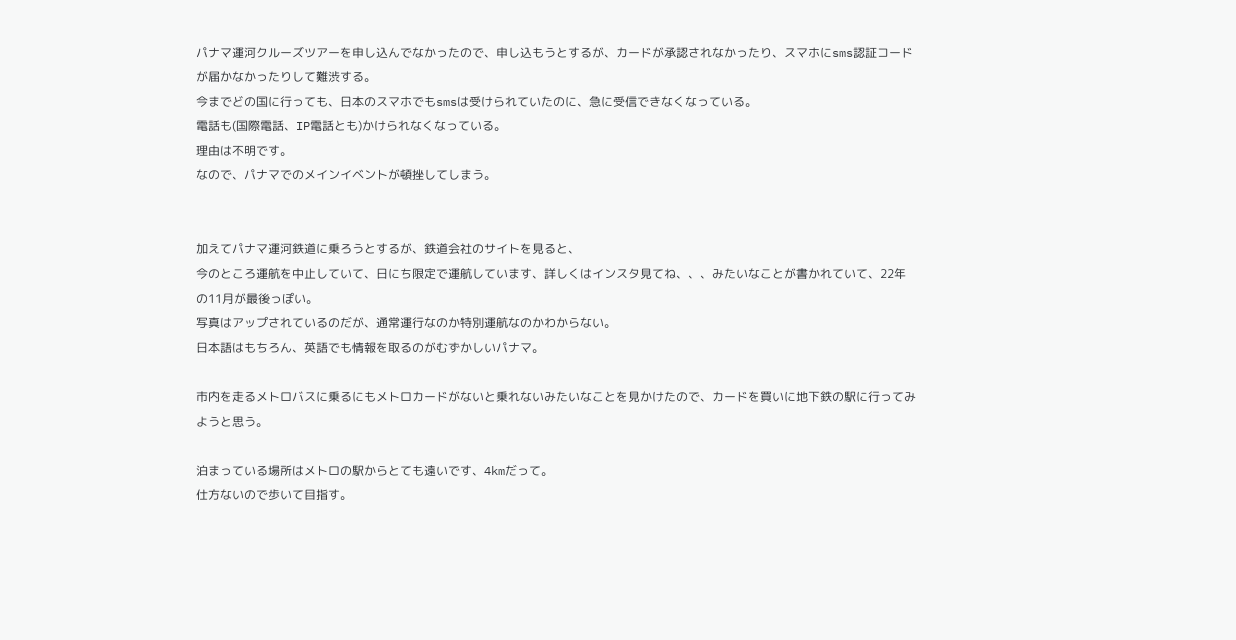パナマ運河クルーズツアーを申し込んでなかったので、申し込もうとするが、カードが承認されなかったり、スマホにsms認証コードが届かなかったりして難渋する。
今までどの国に行っても、日本のスマホでもsmsは受けられていたのに、急に受信できなくなっている。
電話も(国際電話、IP電話とも)かけられなくなっている。
理由は不明です。
なので、パナマでのメインイベントが頓挫してしまう。


加えてパナマ運河鉄道に乗ろうとするが、鉄道会社のサイトを見ると、
今のところ運航を中止していて、日にち限定で運航しています、詳しくはインスタ見てね、、、みたいなことが書かれていて、22年の11月が最後っぽい。
写真はアップされているのだが、通常運行なのか特別運航なのかわからない。
日本語はもちろん、英語でも情報を取るのがむずかしいパナマ。

市内を走るメトロバスに乗るにもメトロカードがないと乗れないみたいなことを見かけたので、カードを買いに地下鉄の駅に行ってみようと思う。

泊まっている場所はメトロの駅からとても遠いです、4kmだって。
仕方ないので歩いて目指す。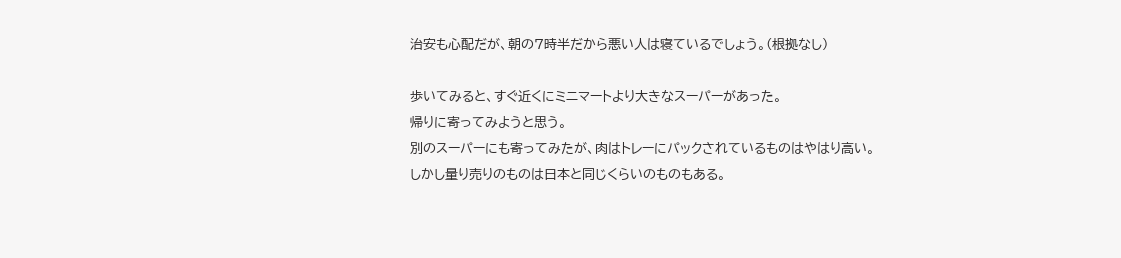治安も心配だが、朝の7時半だから悪い人は寝ているでしょう。(根拠なし)

歩いてみると、すぐ近くにミニマートより大きなスーパーがあった。
帰りに寄ってみようと思う。
別のスーパーにも寄ってみたが、肉はトレーにパックされているものはやはり高い。
しかし量り売りのものは日本と同じくらいのものもある。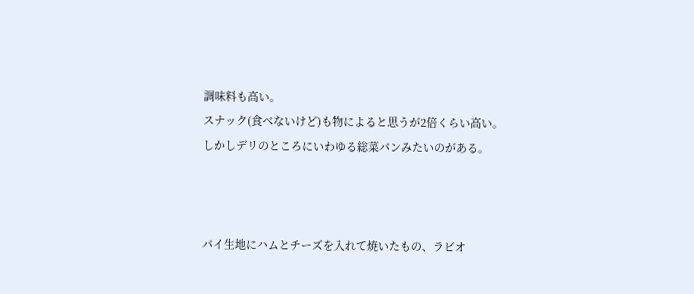調味料も高い。
スナック(食べないけど)も物によると思うが2倍くらい高い。
しかしデリのところにいわゆる総菜パンみたいのがある。



パイ生地にハムとチーズを入れて焼いたもの、ラビオ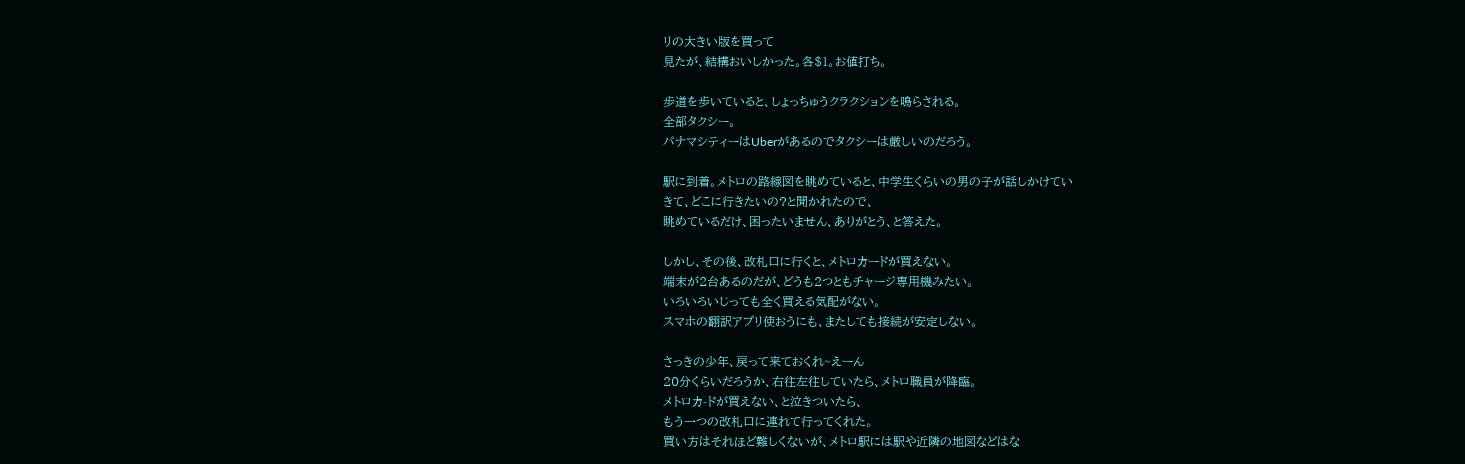リの大きい版を買って
見たが、結構おいしかった。各$1。お値打ち。

歩道を歩いていると、しょっちゅうクラクションを鳴らされる。
全部タクシー。
パナマシティーはUberがあるのでタクシーは厳しいのだろう。

駅に到着。メトロの路線図を眺めていると、中学生くらいの男の子が話しかけてい
きて、どこに行きたいの?と聞かれたので、
眺めているだけ、困ったいません、ありがとう、と答えた。

しかし、その後、改札口に行くと、メトロカードが買えない。
端末が2台あるのだが、どうも2つともチャージ専用機みたい。
いろいろいじっても全く買える気配がない。
スマホの翻訳アプリ使おうにも、またしても接続が安定しない。

さっきの少年、戻って来ておくれ~えーん
20分くらいだろうか、右往左往していたら、メトロ職員が降臨。
メトロカ-ドが買えない、と泣きついたら、
もう一つの改札口に連れて行ってくれた。
買い方はそれほど難しくないが、メトロ駅には駅や近隣の地図などはな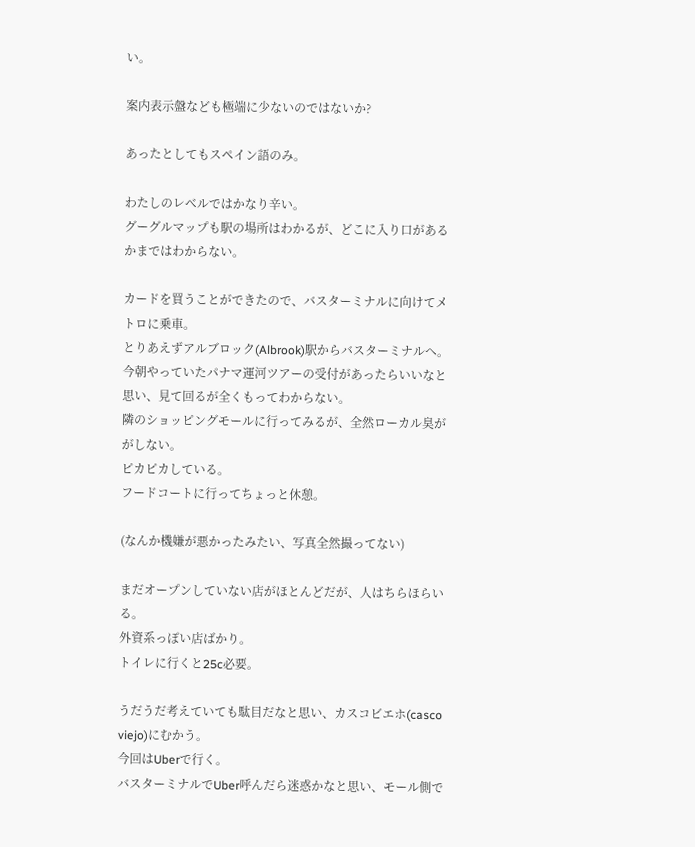い。

案内表示盤なども極端に少ないのではないか?

あったとしてもスペイン語のみ。

わたしのレベルではかなり辛い。
グーグルマップも駅の場所はわかるが、どこに入り口があるかまではわからない。

カードを買うことができたので、バスターミナルに向けてメトロに乗車。
とりあえずアルブロック(Albrook)駅からバスターミナルへ。
今朝やっていたパナマ運河ツアーの受付があったらいいなと思い、見て回るが全くもってわからない。
隣のショッピングモールに行ってみるが、全然ローカル臭ががしない。
ピカピカしている。
フードコートに行ってちょっと休憩。

(なんか機嫌が悪かったみたい、写真全然撮ってない)

まだオープンしていない店がほとんどだが、人はちらほらいる。
外資系っぽい店ばかり。
トイレに行くと25c必要。

うだうだ考えていても駄目だなと思い、カスコビエホ(casco viejo)にむかう。
今回はUberで行く。
バスターミナルでUber呼んだら迷惑かなと思い、モール側で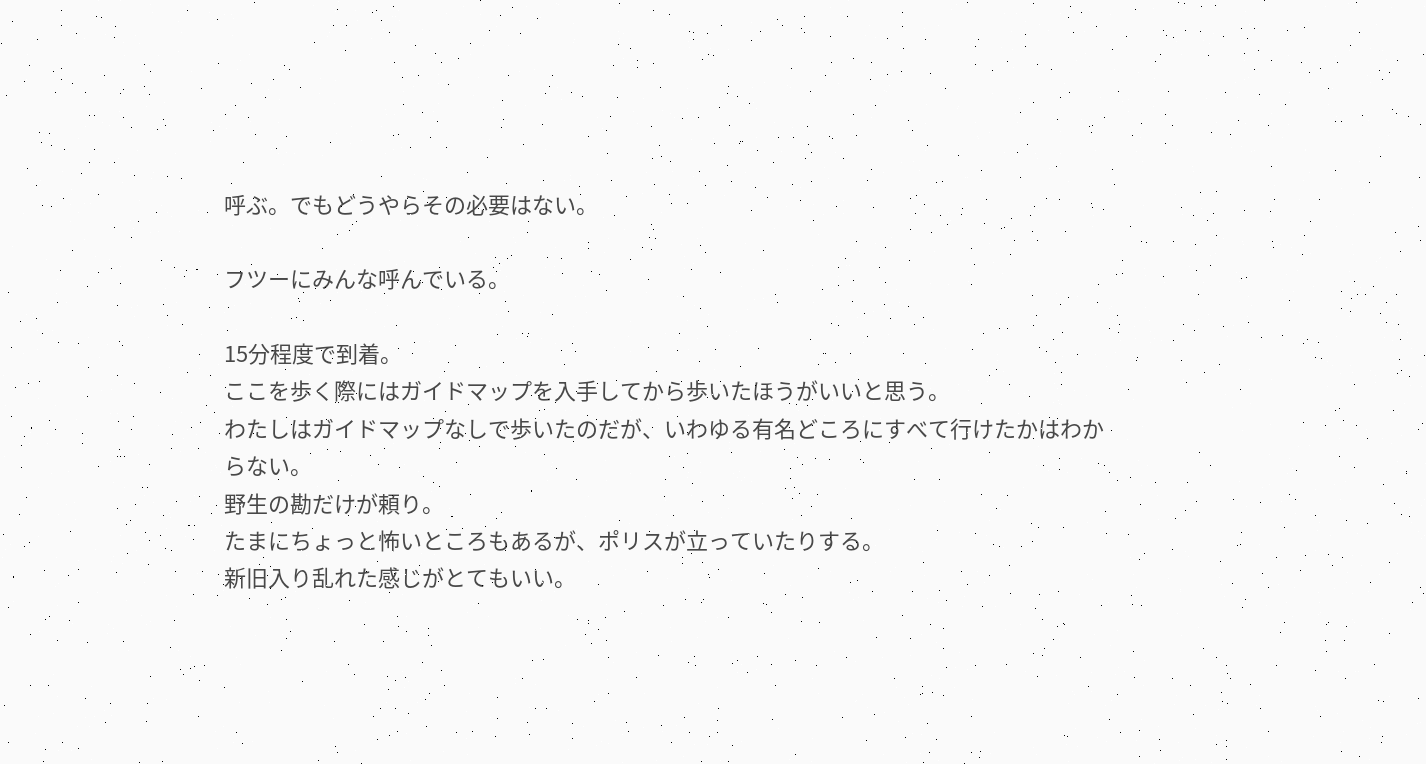呼ぶ。でもどうやらその必要はない。

フツーにみんな呼んでいる。

15分程度で到着。
ここを歩く際にはガイドマップを入手してから歩いたほうがいいと思う。
わたしはガイドマップなしで歩いたのだが、いわゆる有名どころにすべて行けたかはわからない。
野生の勘だけが頼り。
たまにちょっと怖いところもあるが、ポリスが立っていたりする。
新旧入り乱れた感じがとてもいい。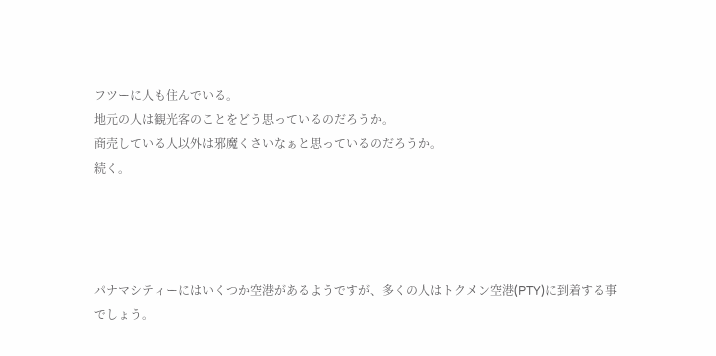フツーに人も住んでいる。
地元の人は観光客のことをどう思っているのだろうか。
商売している人以外は邪魔くさいなぁと思っているのだろうか。
続く。




パナマシティーにはいくつか空港があるようですが、多くの人はトクメン空港(PTY)に到着する事でしょう。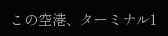この空港、ターミナル1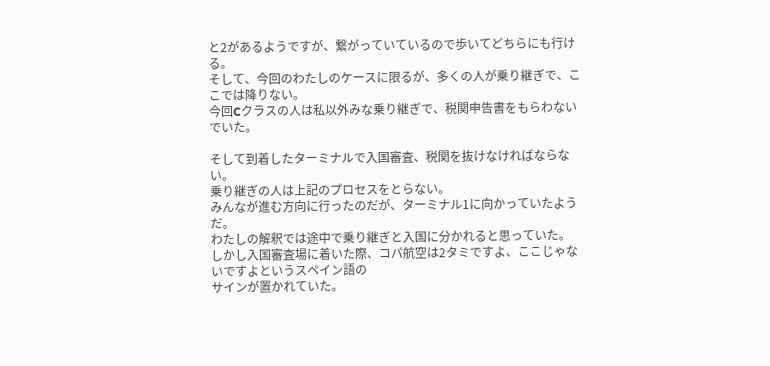と2があるようですが、繋がっていているので歩いてどちらにも行ける。
そして、今回のわたしのケースに限るが、多くの人が乗り継ぎで、ここでは降りない。
今回Cクラスの人は私以外みな乗り継ぎで、税関申告書をもらわないでいた。

そして到着したターミナルで入国審査、税関を抜けなければならない。
乗り継ぎの人は上記のプロセスをとらない。
みんなが進む方向に行ったのだが、ターミナル1に向かっていたようだ。
わたしの解釈では途中で乗り継ぎと入国に分かれると思っていた。
しかし入国審査場に着いた際、コパ航空は2タミですよ、ここじゃないですよというスペイン語の
サインが置かれていた。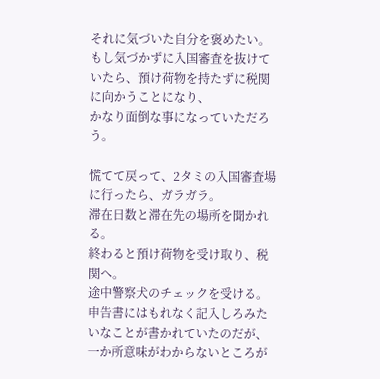それに気づいた自分を褒めたい。
もし気づかずに入国審査を抜けていたら、預け荷物を持たずに税関に向かうことになり、
かなり面倒な事になっていただろう。

慌てて戻って、2タミの入国審査場に行ったら、ガラガラ。
滞在日数と滞在先の場所を聞かれる。
終わると預け荷物を受け取り、税関へ。
途中警察犬のチェックを受ける。
申告書にはもれなく記入しろみたいなことが書かれていたのだが、一か所意味がわからないところが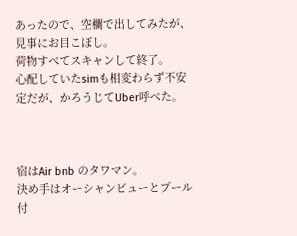あったので、空欄で出してみたが、見事にお目こぼし。
荷物すべてスキャンして終了。
心配していたsimも相変わらず不安定だが、かろうじてUber呼べた。



宿はAir bnb のタワマン。
決め手はオーシャンビューとプール付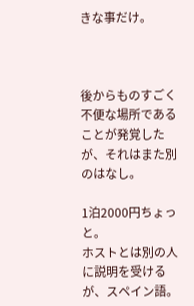きな事だけ。



後からものすごく不便な場所であることが発覚したが、それはまた別のはなし。

1泊2000円ちょっと。
ホストとは別の人に説明を受けるが、スペイン語。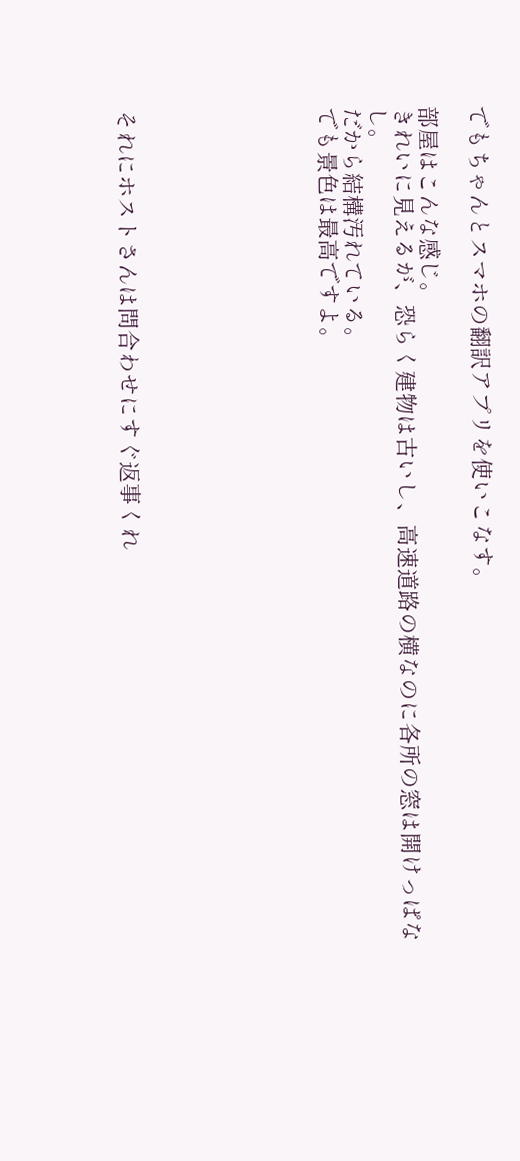でもちゃんとスマホの翻訳アプリを使いこなす。

部屋はこんな感じ。
きれいに見えるが、恐らく建物は古いし、高速道路の横なのに各所の窓は開けっぱなし。
だから結構汚れている。
でも景色は最高ですよ。







それにホストさんは問合わせにすぐ返事くれ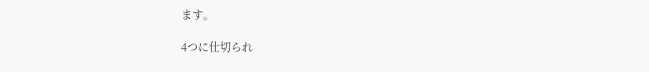ます。

4つに仕切られ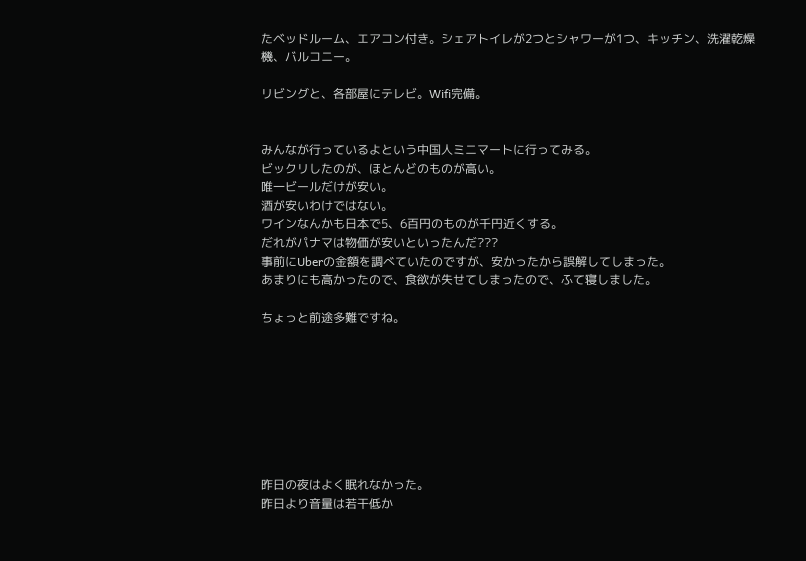たベッドルーム、エアコン付き。シェアトイレが2つとシャワーが1つ、キッチン、洗濯乾燥機、バルコニー。

リビングと、各部屋にテレビ。Wifi完備。


みんなが行っているよという中国人ミニマートに行ってみる。
ビックリしたのが、ほとんどのものが高い。
唯一ビールだけが安い。
酒が安いわけではない。
ワインなんかも日本で5、6百円のものが千円近くする。
だれがパナマは物価が安いといったんだ???
事前にUberの金額を調べていたのですが、安かったから誤解してしまった。
あまりにも高かったので、食欲が失せてしまったので、ふて寝しました。

ちょっと前途多難ですね。








昨日の夜はよく眠れなかった。
昨日より音量は若干低か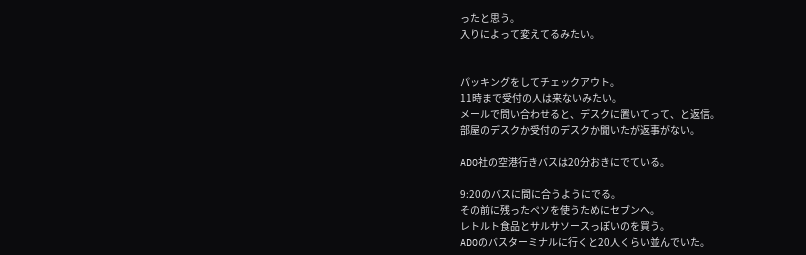ったと思う。
入りによって変えてるみたい。


パッキングをしてチェックアウト。
11時まで受付の人は来ないみたい。
メールで問い合わせると、デスクに置いてって、と返信。
部屋のデスクか受付のデスクか聞いたが返事がない。

ADO社の空港行きバスは20分おきにでている。

9:20のバスに間に合うようにでる。
その前に残ったペソを使うためにセブンへ。
レトルト食品とサルサソースっぽいのを買う。
ADOのバスターミナルに行くと20人くらい並んでいた。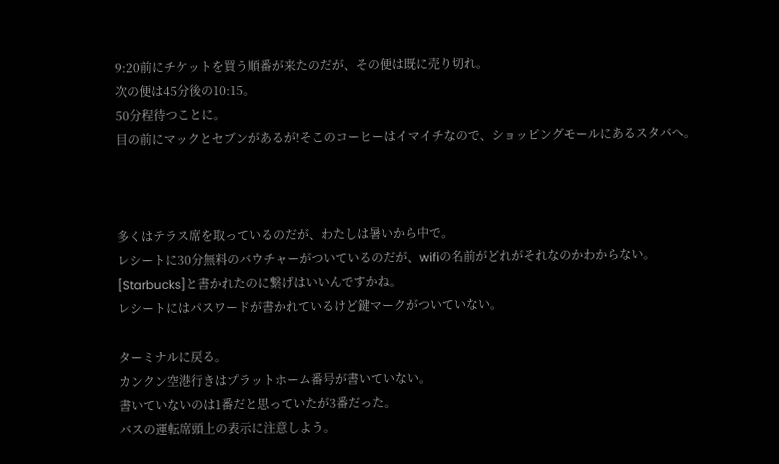9:20前にチケットを買う順番が来たのだが、その便は既に売り切れ。
次の便は45分後の10:15。
50分程待つことに。
目の前にマックとセブンがあるが!そこのコーヒーはイマイチなので、ショッピングモールにあるスタバへ。



多くはテラス席を取っているのだが、わたしは暑いから中で。
レシートに30分無料のバウチャーがついているのだが、wifiの名前がどれがそれなのかわからない。
[Starbucks]と書かれたのに繋げはいいんですかね。
レシートにはパスワードが書かれているけど鍵マークがついていない。

ターミナルに戻る。
カンクン空港行きはプラットホーム番号が書いていない。
書いていないのは1番だと思っていたが3番だった。
バスの運転席頭上の表示に注意しよう。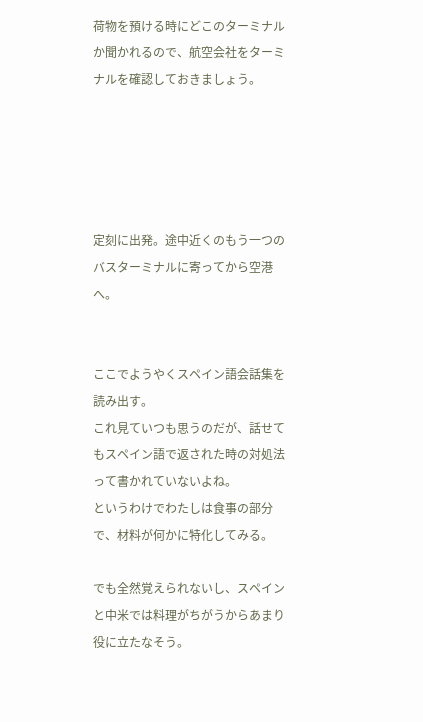荷物を預ける時にどこのターミナルか聞かれるので、航空会社をターミナルを確認しておきましょう。





定刻に出発。途中近くのもう一つのバスターミナルに寄ってから空港へ。


ここでようやくスペイン語会話集を読み出す。
これ見ていつも思うのだが、話せてもスペイン語で返された時の対処法って書かれていないよね。
というわけでわたしは食事の部分で、材料が何かに特化してみる。

でも全然覚えられないし、スペインと中米では料理がちがうからあまり役に立たなそう。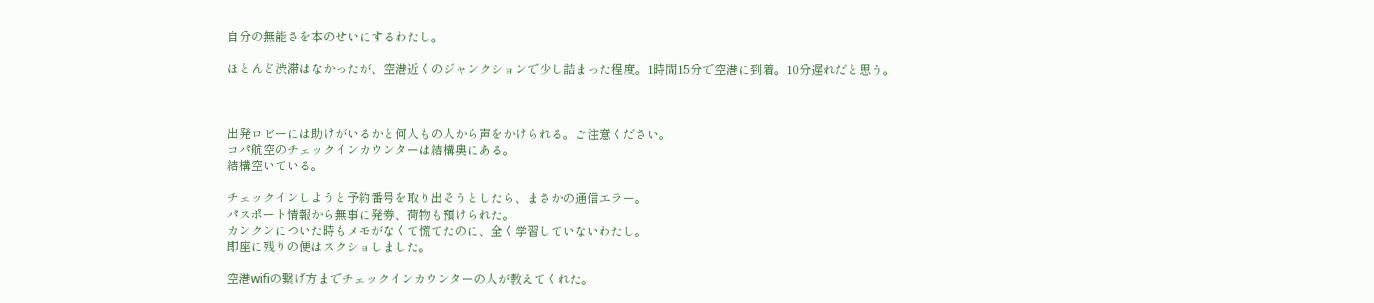自分の無能さを本のせいにするわたし。

ほとんど渋滞はなかったが、空港近くのジャンクションで少し詰まった程度。1時間15分で空港に到着。10分遅れだと思う。



出発ロビーには助けがいるかと何人もの人から声をかけられる。ご注意ください。
コパ航空のチェックインカウンターは結構奥にある。
結構空いている。

チェックインしようと予約番号を取り出そうとしたら、まさかの通信エラー。
パスポート情報から無事に発券、荷物も預けられた。
カンクンについた時もメモがなくて慌てたのに、全く学習していないわたし。
即座に残りの便はスクショしました。

空港wifiの繋げ方までチェックインカウンターの人が教えてくれた。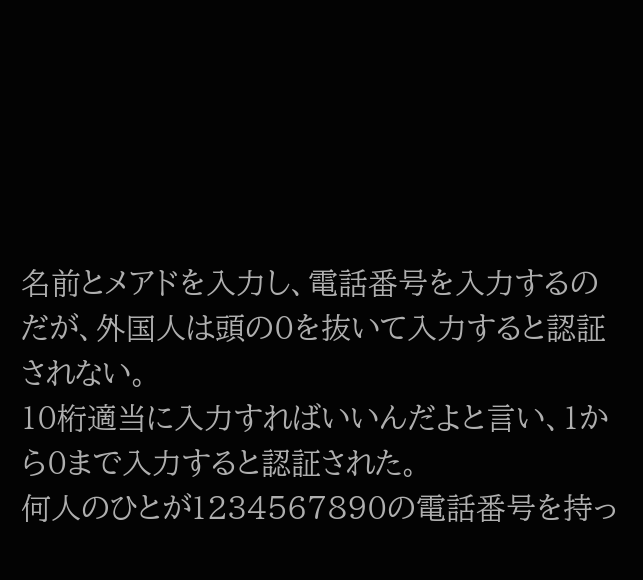名前とメアドを入力し、電話番号を入力するのだが、外国人は頭の0を抜いて入力すると認証されない。
10桁適当に入力すればいいんだよと言い、1から0まで入力すると認証された。
何人のひとが1234567890の電話番号を持っ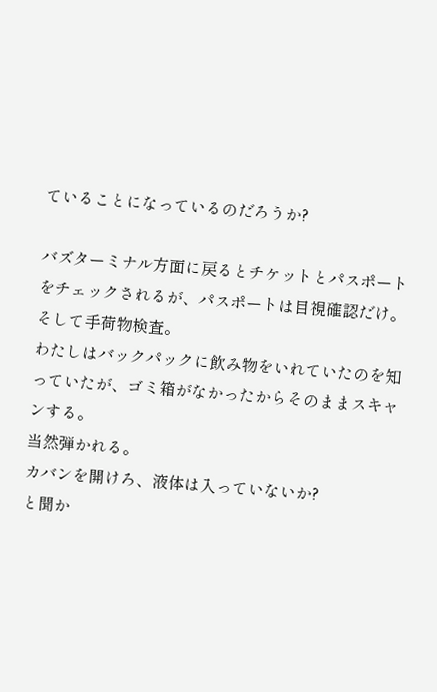ていることになっているのだろうか?

バズターミナル方面に戻るとチケットとパスポートをチェックされるが、パスポートは目視確認だけ。
そして手荷物検査。
わたしはバックパックに飲み物をいれていたのを知っていたが、ゴミ箱がなかったからそのままスキャンする。
当然弾かれる。
カバンを開けろ、液体は入っていないか?
と聞か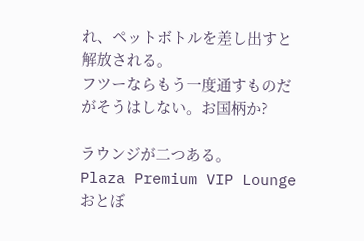れ、ペットボトルを差し出すと解放される。
フツーならもう一度通すものだがそうはしない。お国柄か?

ラウンジが二つある。
Plaza Premium VIP Lounge
おとぼ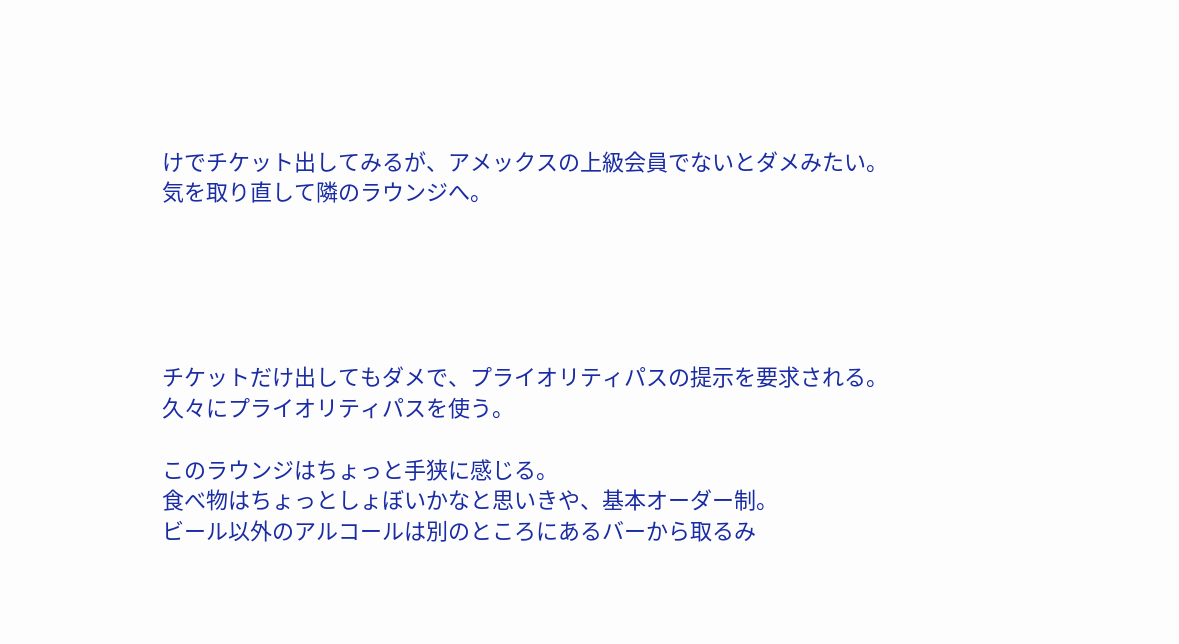けでチケット出してみるが、アメックスの上級会員でないとダメみたい。
気を取り直して隣のラウンジへ。





チケットだけ出してもダメで、プライオリティパスの提示を要求される。
久々にプライオリティパスを使う。

このラウンジはちょっと手狭に感じる。
食べ物はちょっとしょぼいかなと思いきや、基本オーダー制。
ビール以外のアルコールは別のところにあるバーから取るみ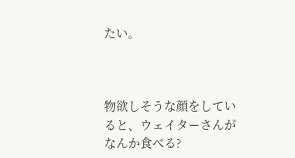たい。



物欲しそうな顔をしていると、ウェイターさんがなんか食べる?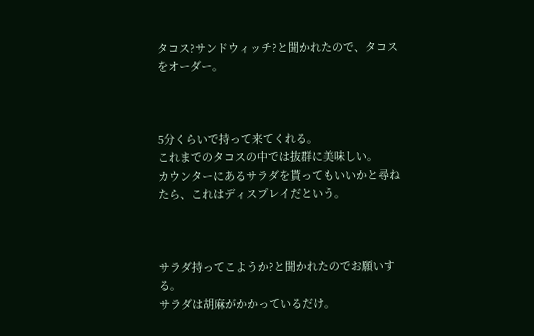タコス?サンドウィッチ?と聞かれたので、タコスをオーダー。



5分くらいで持って来てくれる。
これまでのタコスの中では抜群に美味しい。
カウンターにあるサラダを貰ってもいいかと尋ねたら、これはディスプレイだという。



サラダ持ってこようか?と聞かれたのでお願いする。
サラダは胡麻がかかっているだけ。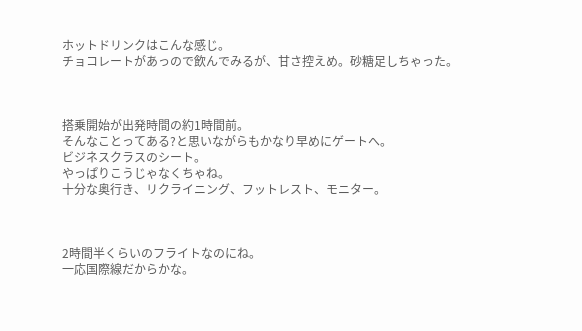ホットドリンクはこんな感じ。
チョコレートがあっので飲んでみるが、甘さ控えめ。砂糖足しちゃった。



搭乗開始が出発時間の約1時間前。
そんなことってある?と思いながらもかなり早めにゲートへ。
ビジネスクラスのシート。
やっぱりこうじゃなくちゃね。
十分な奥行き、リクライニング、フットレスト、モニター。



2時間半くらいのフライトなのにね。
一応国際線だからかな。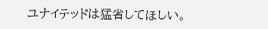ユナイテッドは猛省してほしい。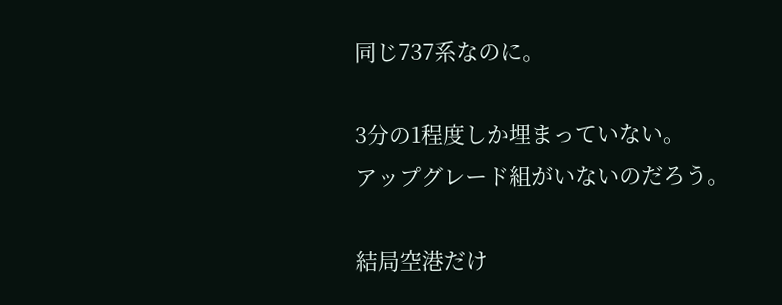同じ737系なのに。

3分の1程度しか埋まっていない。
アップグレード組がいないのだろう。

結局空港だけ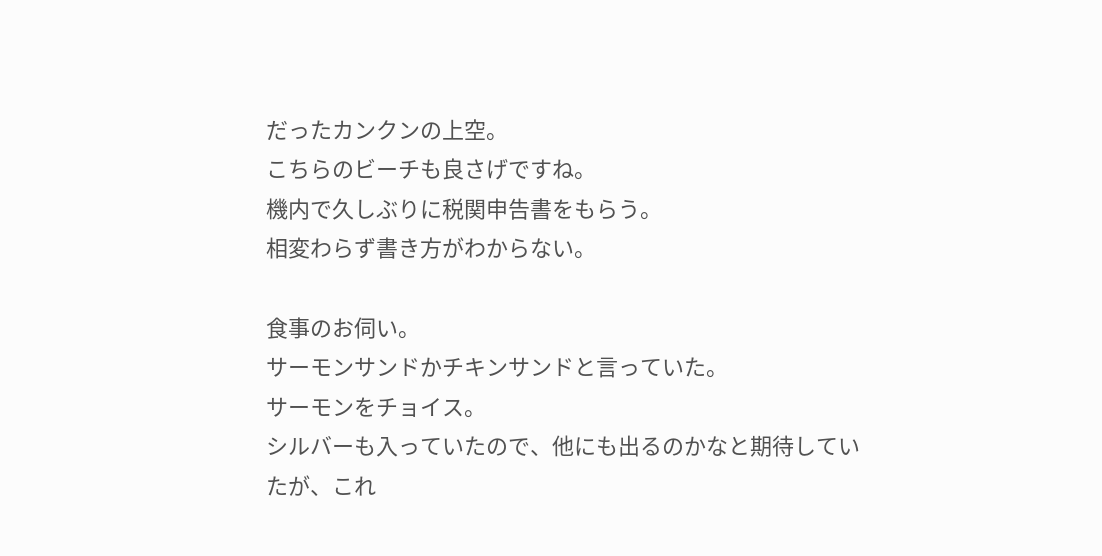だったカンクンの上空。
こちらのビーチも良さげですね。
機内で久しぶりに税関申告書をもらう。
相変わらず書き方がわからない。

食事のお伺い。
サーモンサンドかチキンサンドと言っていた。
サーモンをチョイス。
シルバーも入っていたので、他にも出るのかなと期待していたが、これ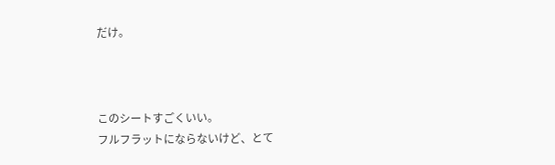だけ。



このシートすごくいい。
フルフラットにならないけど、とて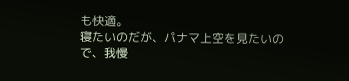も快適。
寝たいのだが、パナマ上空を見たいので、我慢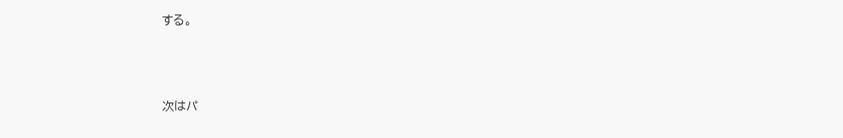する。



次はパ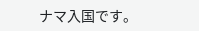ナマ入国です。